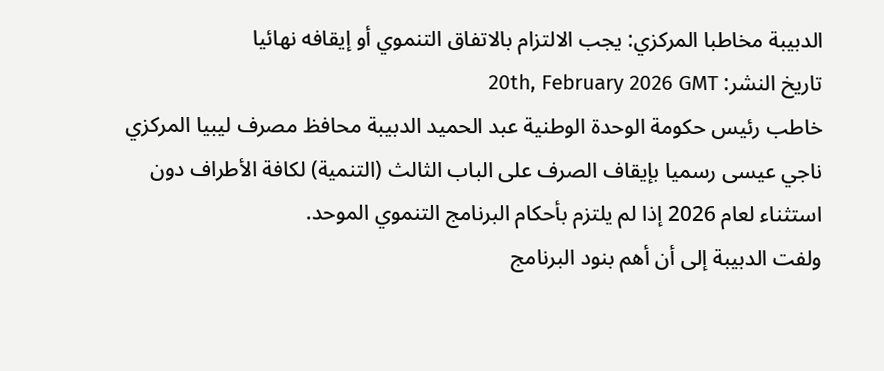الدبيبة مخاطبا المركزي: يجب الالتزام بالاتفاق التنموي أو إيقافه نهائيا
تاريخ النشر: 20th, February 2026 GMT
خاطب رئيس حكومة الوحدة الوطنية عبد الحميد الدبيبة محافظ مصرف ليبيا المركزي ناجي عيسى رسميا بإيقاف الصرف على الباب الثالث (التنمية) لكافة الأطراف دون استثناء لعام 2026 إذا لم يلتزم بأحكام البرنامج التنموي الموحد.
ولفت الدبيبة إلى أن أهم بنود البرنامج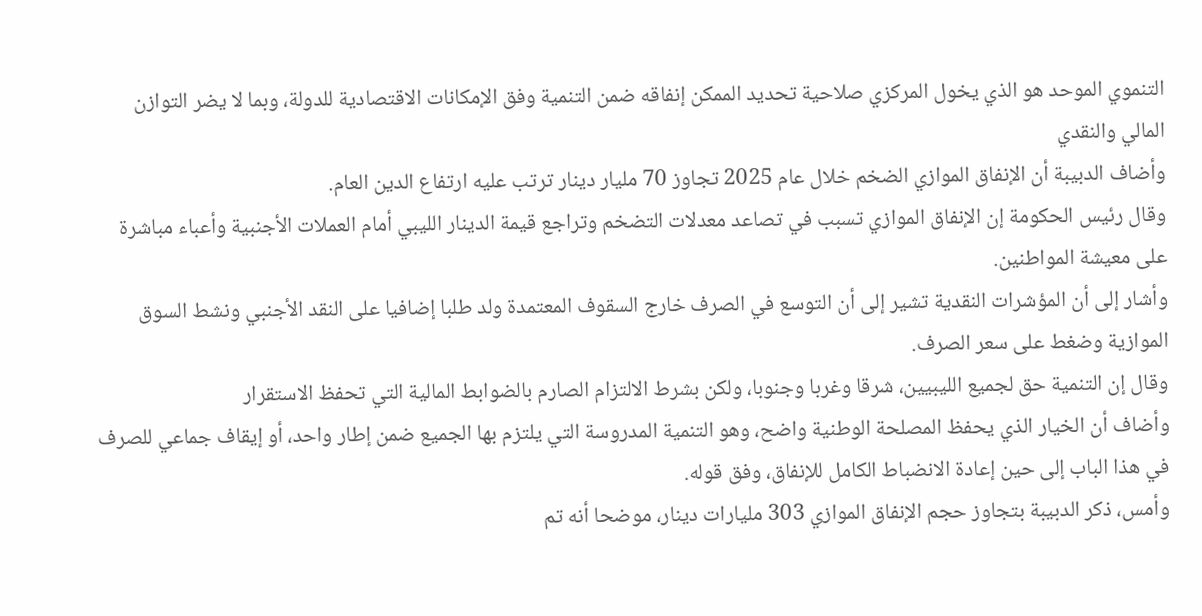التنموي الموحد هو الذي يخول المركزي صلاحية تحديد الممكن إنفاقه ضمن التنمية وفق الإمكانات الاقتصادية للدولة، وبما لا يضر التوازن المالي والنقدي
وأضاف الدبيبة أن الإنفاق الموازي الضخم خلال عام 2025 تجاوز 70 مليار دينار ترتب عليه ارتفاع الدين العام.
وقال رئيس الحكومة إن الإنفاق الموازي تسبب في تصاعد معدلات التضخم وتراجع قيمة الدينار الليبي أمام العملات الأجنبية وأعباء مباشرة على معيشة المواطنين.
وأشار إلى أن المؤشرات النقدية تشير إلى أن التوسع في الصرف خارج السقوف المعتمدة ولد طلبا إضافيا على النقد الأجنبي ونشط السوق الموازية وضغط على سعر الصرف.
وقال إن التنمية حق لجميع الليبيين، شرقا وغربا وجنوبا، ولكن بشرط الالتزام الصارم بالضوابط المالية التي تحفظ الاستقرار
وأضاف أن الخيار الذي يحفظ المصلحة الوطنية واضح، وهو التنمية المدروسة التي يلتزم بها الجميع ضمن إطار واحد، أو إيقاف جماعي للصرف في هذا الباب إلى حين إعادة الانضباط الكامل للإنفاق، وفق قوله.
وأمس، ذكر الدبيبة بتجاوز حجم الإنفاق الموازي 303 مليارات دينار، موضحا أنه تم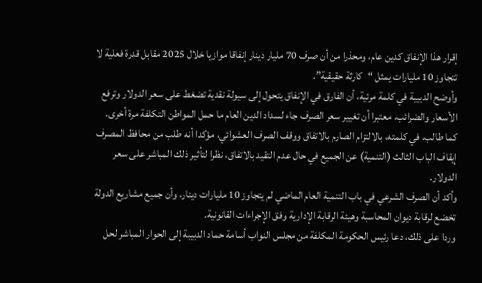إقرار هذا الإنفاق كدين عام، ومحذرا من أن صرف 70 مليار دينار إنفاقا موازيا خلال 2025 مقابل قدرة فعلية لا تتجاوز 10 مليارات يمثل “كارثة حقيقية”.
وأوضح الدبيبة في كلمة مرئية، أن الفارق في الإنفاق يتحول إلى سيولة نقدية تضغط على سعر الدولار وترفع الأسعار والضرائب، معتبرا أن تغيير سعر الصرف جاء لسداد الدين العام ما حمل المواطن التكلفة مرة أخرى.
كما طالب، في كلمته، بالالتزام الصارم بالاتفاق ووقف الصرف العشوائي، مؤكدا أنه طلب من محافظ المصرف إيقاف الباب الثالث (التنمية) عن الجميع في حال عدم التقيد بالاتفاق، نظرا لتأثير ذلك المباشر على سعر الدولار.
وأكد أن الصرف الشرعي في باب التنمية العام الماضي لم يتجاوز 10 مليارات دينار، وأن جميع مشاريع الدولة تخضع لرقابة ديوان المحاسبة وهيئة الرقابة الإدارية وفق الإجراءات القانونية.
وردا على ذلك، دعا رئيس الحكومة المكلفة من مجلس النواب أسامة حماد الدبيبة إلى الحوار المباشر لحل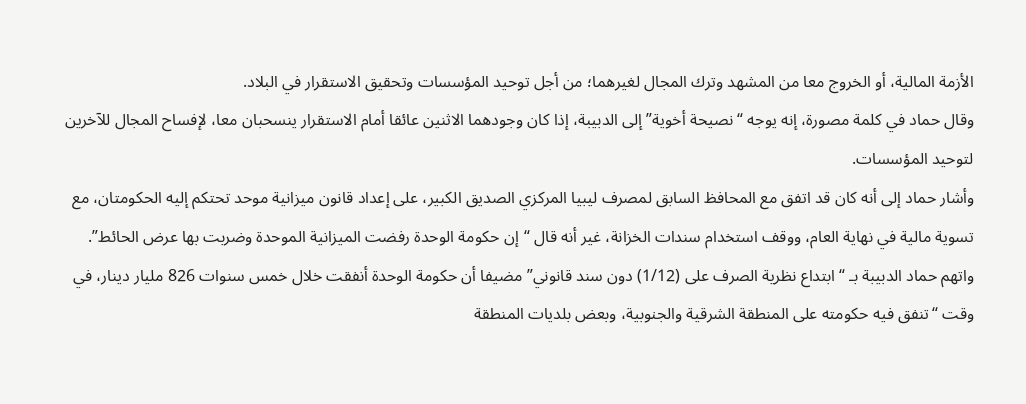الأزمة المالية، أو الخروج معا من المشهد وترك المجال لغيرهما؛ من أجل توحيد المؤسسات وتحقيق الاستقرار في البلاد.
وقال حماد في كلمة مصورة، إنه يوجه “نصيحة أخوية” إلى الدبيبة، إذا كان وجودهما الاثنين عائقا أمام الاستقرار ينسحبان معا، لإفساح المجال للآخرين لتوحيد المؤسسات.
وأشار حماد إلى أنه كان قد اتفق مع المحافظ السابق لمصرف ليبيا المركزي الصديق الكبير، على إعداد قانون ميزانية موحد تحتكم إليه الحكومتان، مع تسوية مالية في نهاية العام، ووقف استخدام سندات الخزانة، غير أنه قال “إن حكومة الوحدة رفضت الميزانية الموحدة وضربت بها عرض الحائط”.
واتهم حماد الدبيبة بـ “ابتداع نظرية الصرف على (1/12) دون سند قانوني” مضيفا أن حكومة الوحدة أنفقت خلال خمس سنوات 826 مليار دينار، في وقت “تنفق فيه حكومته على المنطقة الشرقية والجنوبية، وبعض بلديات المنطقة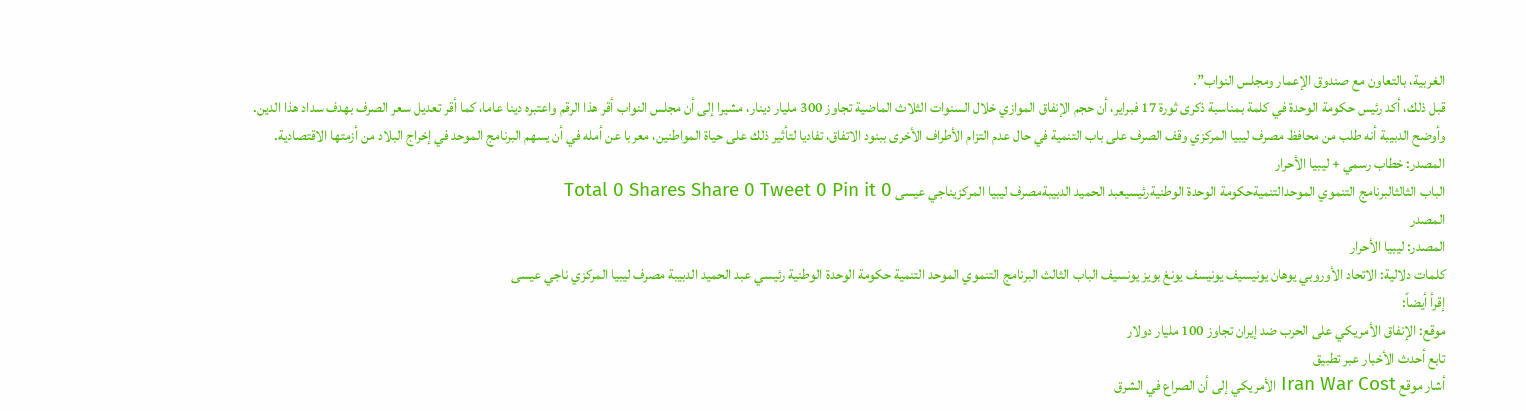الغربية، بالتعاون مع صندوق الإعمار ومجلس النواب”.
قبل ذلك، أكد رئيس حكومة الوحدة في كلمة بمناسبة ذكرى ثورة 17 فبراير، أن حجم الإنفاق الموازي خلال السنوات الثلاث الماضية تجاوز 300 مليار دينار، مشيرا إلى أن مجلس النواب أقر هذا الرقم واعتبره دينا عاما، كما أقر تعديل سعر الصرف بهدف سداد هذا الدين.
وأوضح الدبيبة أنه طلب من محافظ مصرف ليبيا المركزي وقف الصرف على باب التنمية في حال عدم التزام الأطراف الأخرى ببنود الاتفاق، تفاديا لتأثير ذلك على حياة المواطنين، معربا عن أمله في أن يسهم البرنامج الموحد في إخراج البلاد من أزمتها الاقتصادية.
المصدر: خطاب رسمي + ليبيا الأحرار
الباب الثالثالبرنامج التنموي الموحدالتنميةحكومة الوحدة الوطنيةرئيسيعبد الحميد الدبيبةمصرف ليبيا المركزيناجي عيسى Total 0 Shares Share 0 Tweet 0 Pin it 0
المصدر
المصدر: ليبيا الأحرار
كلمات دلالية: الاتحاد الأوروبي يوهان يونيسيف يونيسف يونغ بويز يونسيف الباب الثالث البرنامج التنموي الموحد التنمية حكومة الوحدة الوطنية رئيسي عبد الحميد الدبيبة مصرف ليبيا المركزي ناجي عيسى
إقرأ أيضاً:
موقع: الإنفاق الأمريكي على الحرب ضد إيران تجاوز 100 مليار دولار
تابع أحدث الأخبار عبر تطبيق
أشار موقع Iran War Cost الأمريكي إلى أن الصراع في الشرق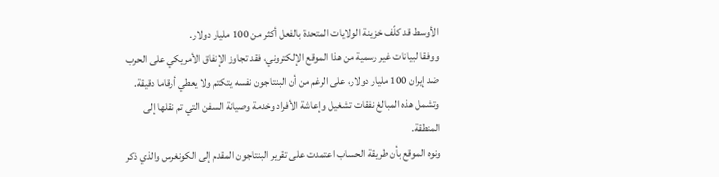الأوسط قد كلّف خزينة الولايات المتحدة بالفعل أكثر من 100 مليار دولار.
ووفقا لبيانات غير رسمية من هذا الموقع الإلكتروني، فقد تجاوز الإنفاق الأمريكي على الحرب ضد إيران 100 مليار دولار، على الرغم من أن البنتاجون نفسه يتكتم ولا يعطي أرقاما دقيقة.
وتشمل هذه المبالغ نفقات تشغيل وإعاشة الأفراد وخدمة وصيانة السفن التي تم نقلها إلى المنطقة.
ونوه الموقع بأن طريقة الحساب اعتمدت على تقرير البنتاجون المقدم إلى الكونغرس والذي ذكر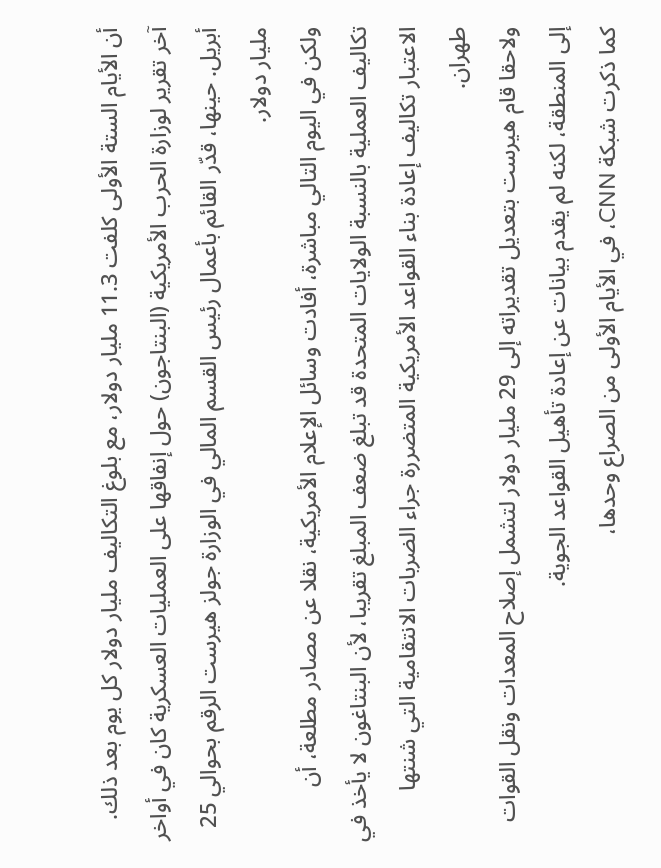أن الأيام الستة الأولى كلفت 11.3 مليار دولار، مع بلوغ التكاليف مليار دولار كل يوم بعد ذلك.
آخر تقرير لوزارة الحرب الأمريكية (البنتاجون) حول إنفاقها على العمليات العسكرية كان في أواخر أبريل. حينها، قدّر القائم بأعمال رئيس القسم المالي في الوزارة جولز هيرست الرقم بحوالي 25 مليار دولار.
ولكن في اليوم التالي مباشرة، أفادت وسائل الإعلام الأمريكية، نقلا عن مصادر مطلعة، أن تكاليف العملية بالنسبة الولايات المتحدة قد تبلغ ضعف المبلغ تقريبا، لأن البنتاغون لا يأخذ في الاعتبار تكاليف إعادة بناء القواعد الأمريكية المتضررة جراء الضربات الانتقامية التي شنتها طهران.
ولاحقا قام هيرست بتعديل تقديراته إلى 29 مليار دولار لتشمل إصلاح المعدات ونقل القوات إلى المنطقة، لكنه لم يقدم بيانات عن إعادة تأهيل القواعد الجوية.
كما ذكرت شبكة CNN، في الأيام الأولى من الصراع وحدها،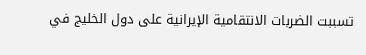تسببت الضربات الانتقامية الإيرانية على دول الخليج في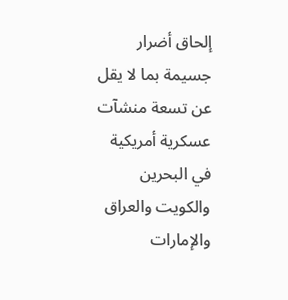إلحاق أضرار جسيمة بما لا يقل عن تسعة منشآت عسكرية أمريكية في البحرين والكويت والعراق والإمارات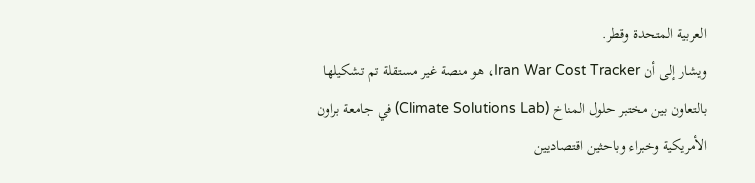العربية المتحدة وقطر.
ويشار إلى أن Iran War Cost Tracker، هو منصة غير مستقلة تم تشكيلها بالتعاون بين مختبر حلول المناخ (Climate Solutions Lab) في جامعة براون الأمريكية وخبراء وباحثين اقتصاديين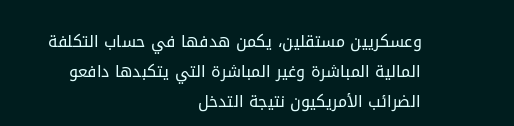وعسكريين مستقلين، يكمن هدفها في حساب التكلفة المالية المباشرة وغير المباشرة التي يتكبدها دافعو الضرائب الأمريكيون نتيجة التدخل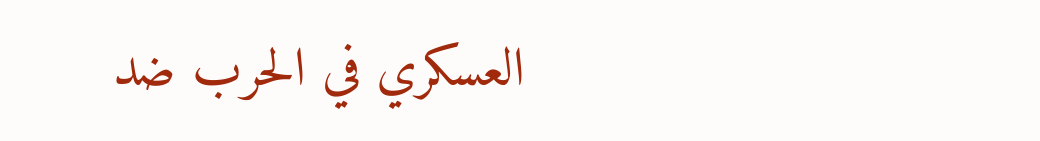العسكري في الحرب ضد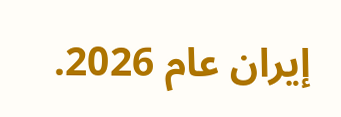إيران عام 2026.